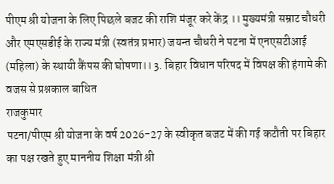पीएम श्री योजना के लिए पिछले बजट की राशि मंजूर करे केंद्र ।। मुख्यमंत्री सम्राट चौधरी और एमएसडीई के राज्य मंत्री (स्वतंत्र प्रभार) जयन्त चौधरी ने पटना में एनएसटीआई (महिला) के स्थायी कैंपस की घोषणा।। 3. बिहार विधान परिषद में विपक्ष की हंगामे की वजस से प्रश्नकाल बाधित
राजकुमार
पटना/पीएम श्री योजना के वर्ष 2026-27 के स्वीकृत बजट में की गई कटौती पर बिहार का पक्ष रखते हुए माननीय शिक्षा मंत्री श्री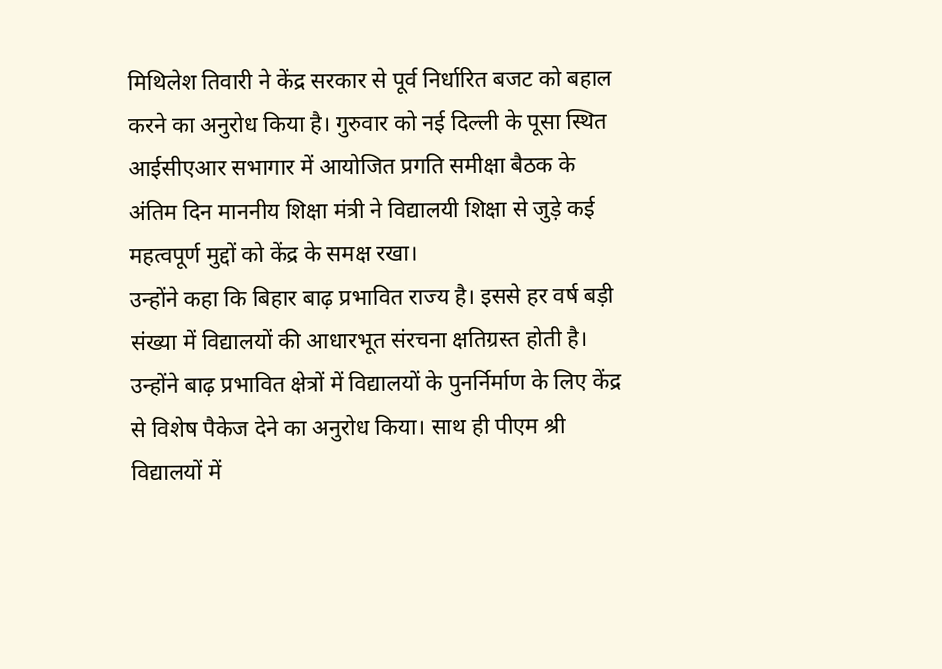मिथिलेश तिवारी ने केंद्र सरकार से पूर्व निर्धारित बजट को बहाल करने का अनुरोध किया है। गुरुवार को नई दिल्ली के पूसा स्थित आईसीएआर सभागार में आयोजित प्रगति समीक्षा बैठक के अंतिम दिन माननीय शिक्षा मंत्री ने विद्यालयी शिक्षा से जुड़े कई महत्वपूर्ण मुद्दों को केंद्र के समक्ष रखा।
उन्होंने कहा कि बिहार बाढ़ प्रभावित राज्य है। इससे हर वर्ष बड़ी संख्या में विद्यालयों की आधारभूत संरचना क्षतिग्रस्त होती है। उन्होंने बाढ़ प्रभावित क्षेत्रों में विद्यालयों के पुनर्निर्माण के लिए केंद्र से विशेष पैकेज देने का अनुरोध किया। साथ ही पीएम श्री विद्यालयों में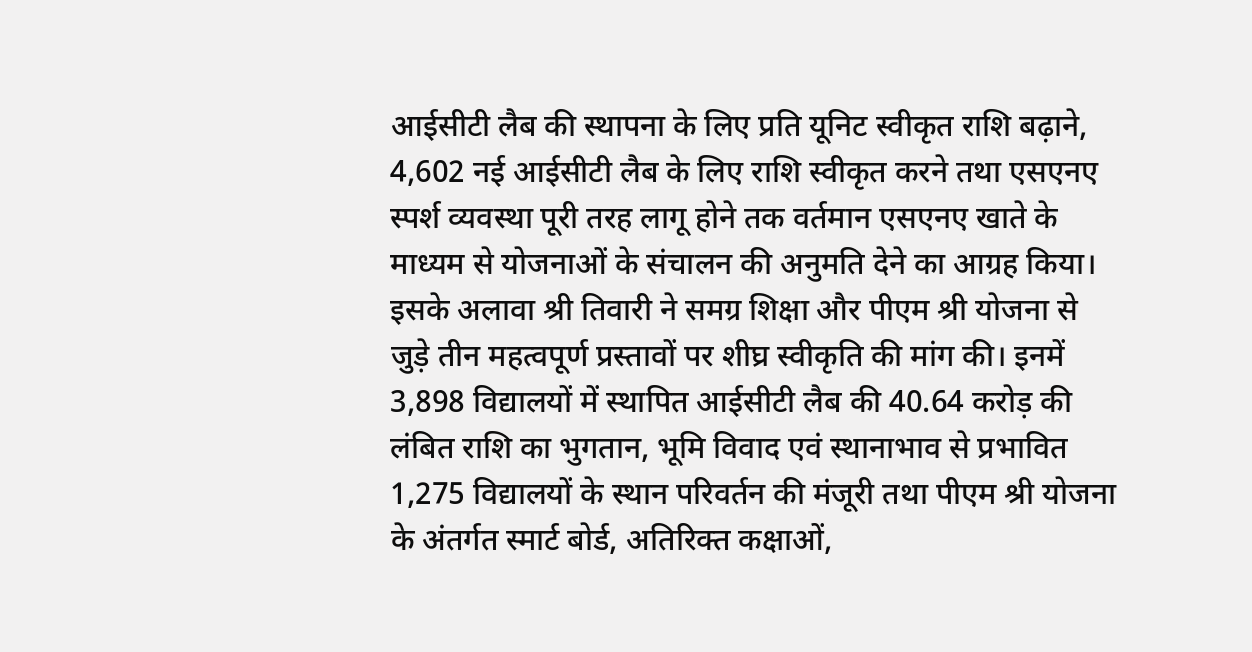आईसीटी लैब की स्थापना के लिए प्रति यूनिट स्वीकृत राशि बढ़ाने, 4,602 नई आईसीटी लैब के लिए राशि स्वीकृत करने तथा एसएनए स्पर्श व्यवस्था पूरी तरह लागू होने तक वर्तमान एसएनए खाते के माध्यम से योजनाओं के संचालन की अनुमति देने का आग्रह किया।
इसके अलावा श्री तिवारी ने समग्र शिक्षा और पीएम श्री योजना से जुड़े तीन महत्वपूर्ण प्रस्तावों पर शीघ्र स्वीकृति की मांग की। इनमें 3,898 विद्यालयों में स्थापित आईसीटी लैब की 40.64 करोड़ की लंबित राशि का भुगतान, भूमि विवाद एवं स्थानाभाव से प्रभावित 1,275 विद्यालयों के स्थान परिवर्तन की मंजूरी तथा पीएम श्री योजना के अंतर्गत स्मार्ट बोर्ड, अतिरिक्त कक्षाओं,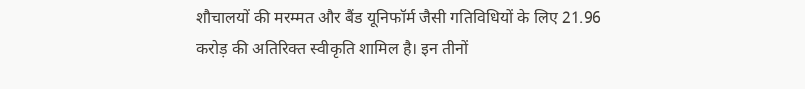शौचालयों की मरम्मत और बैंड यूनिफॉर्म जैसी गतिविधियों के लिए 21.96 करोड़ की अतिरिक्त स्वीकृति शामिल है। इन तीनों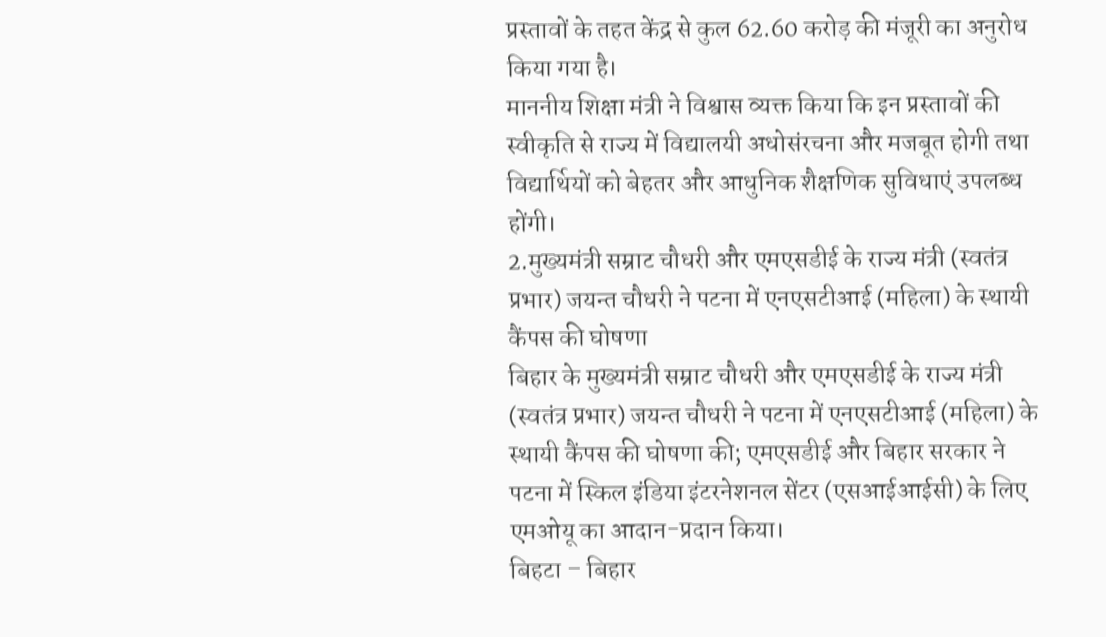प्रस्तावों के तहत केंद्र से कुल 62.60 करोड़ की मंजूरी का अनुरोध किया गया है।
माननीय शिक्षा मंत्री ने विश्वास व्यक्त किया कि इन प्रस्तावों की स्वीकृति से राज्य में विद्यालयी अधोसंरचना और मजबूत होगी तथा विद्यार्थियों को बेहतर और आधुनिक शैक्षणिक सुविधाएं उपलब्ध होंगी।
2.मुख्यमंत्री सम्राट चौधरी और एमएसडीई के राज्य मंत्री (स्वतंत्र प्रभार) जयन्त चौधरी ने पटना में एनएसटीआई (महिला) के स्थायी कैंपस की घोषणा
बिहार के मुख्यमंत्री सम्राट चौधरी और एमएसडीई के राज्य मंत्री (स्वतंत्र प्रभार) जयन्त चौधरी ने पटना में एनएसटीआई (महिला) के स्थायी कैंपस की घोषणा की; एमएसडीई और बिहार सरकार ने पटना में स्किल इंडिया इंटरनेशनल सेंटर (एसआईआईसी) के लिए एमओयू का आदान-प्रदान किया।
बिहटा – बिहार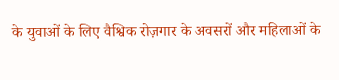के युवाओं के लिए वैश्विक रोज़गार के अवसरों और महिलाओं के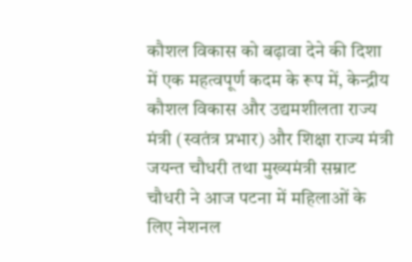कौशल विकास को बढ़ावा देने की दिशा में एक महत्वपूर्ण कदम के रूप में, केन्द्रीय कौशल विकास और उद्यमशीलता राज्य मंत्री (स्वतंत्र प्रभार) और शिक्षा राज्य मंत्री जयन्त चौधरी तथा मुख्यमंत्री सम्राट चौधरी ने आज पटना में महिलाओं के लिए नेशनल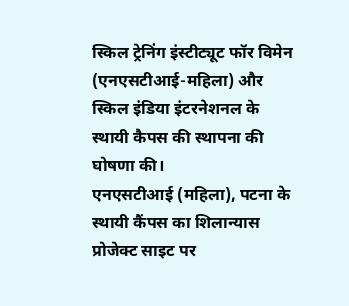स्किल ट्रेनिंग इंस्टीट्यूट फॉर विमेन (एनएसटीआई-महिला) और स्किल इंडिया इंटरनेशनल के स्थायी कैपस की स्थापना की घोषणा की।
एनएसटीआई (महिला), पटना के स्थायी कैंपस का शिलान्यास प्रोजेक्ट साइट पर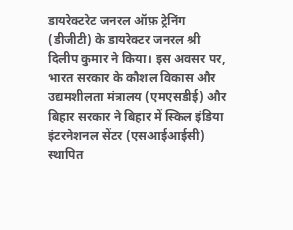डायरेक्टरेट जनरल ऑफ़ ट्रेनिंग (डीजीटी) के डायरेक्टर जनरल श्री दिलीप कुमार ने किया। इस अवसर पर, भारत सरकार के कौशल विकास और उद्यमशीलता मंत्रालय (एमएसडीई) और बिहार सरकार ने बिहार में स्किल इंडिया इंटरनेशनल सेंटर (एसआईआईसी) स्थापित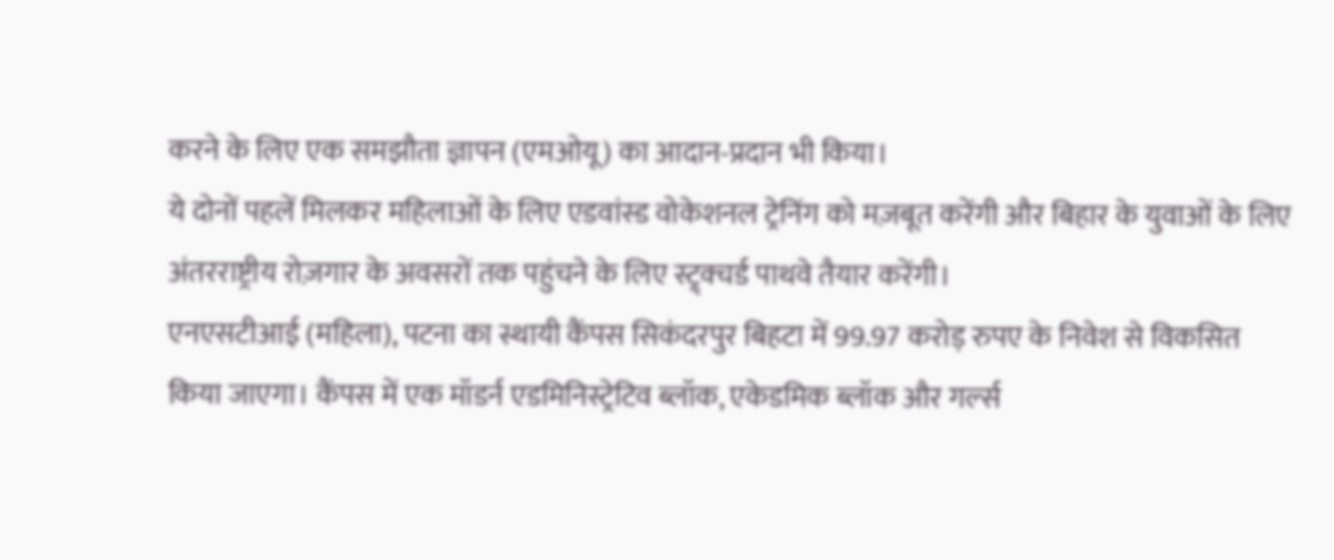करने के लिए एक समझौता ज्ञापन (एमओयू) का आदान-प्रदान भी किया।
ये दोनों पहलें मिलकर महिलाओं के लिए एडवांस्ड वोकेशनल ट्रेनिंग को मज़बूत करेंगी और बिहार के युवाओं के लिए अंतरराष्ट्रीय रोज़गार के अवसरों तक पहुंचने के लिए स्ट्र्क्चर्ड पाथवे तैयार करेंगी।
एनएसटीआई (महिला), पटना का स्थायी कैंपस सिकंदरपुर बिहटा में 99.97 करोड़ रुपए के निवेश से विकसित किया जाएगा। कैंपस में एक मॉडर्न एडमिनिस्ट्रेटिव ब्लॉक, एकेडमिक ब्लॉक और गर्ल्स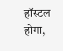हॉस्टल होगा,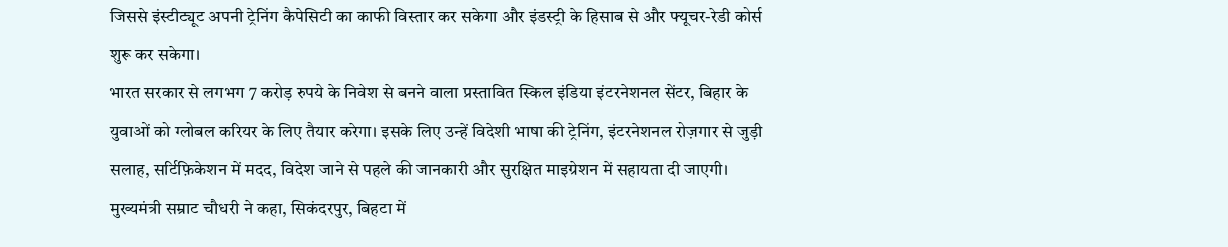जिससे इंस्टीट्यूट अपनी ट्रेनिंग कैपेसिटी का काफी विस्तार कर सकेगा और इंडस्ट्री के हिसाब से और फ्यूचर-रेडी कोर्स शुरू कर सकेगा।
भारत सरकार से लगभग 7 करोड़ रुपये के निवेश से बनने वाला प्रस्तावित स्किल इंडिया इंटरनेशनल सेंटर, बिहार के युवाओं को ग्लोबल करियर के लिए तैयार करेगा। इसके लिए उन्हें विदेशी भाषा की ट्रेनिंग, इंटरनेशनल रोज़गार से जुड़ी सलाह, सर्टिफ़िकेशन में मदद, विदेश जाने से पहले की जानकारी और सुरक्षित माइग्रेशन में सहायता दी जाएगी।
मुख्यमंत्री सम्राट चौधरी ने कहा, सिकंदरपुर, बिहटा में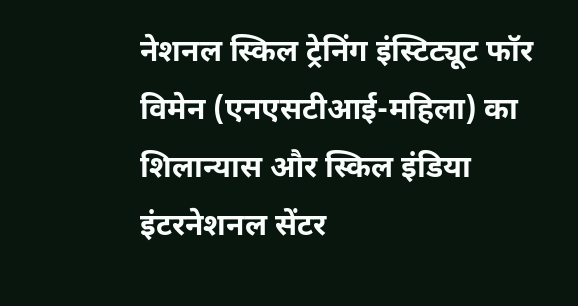नेशनल स्किल ट्रेनिंग इंस्टिट्यूट फॉर विमेन (एनएसटीआई-महिला) का शिलान्यास और स्किल इंडिया इंटरनेशनल सेंटर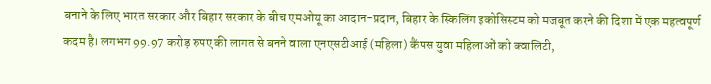बनाने के लिए भारत सरकार और बिहार सरकार के बीच एमओयू का आदान-प्रदान, बिहार के स्किलिंग इकोसिस्टम को मजबूत करने की दिशा में एक महत्वपूर्ण कदम है। लगभग 99.97 करोड़ रुपए की लागत से बनने वाला एनएसटीआई (महिला) कैंपस युवा महिलाओं को क्वालिटी,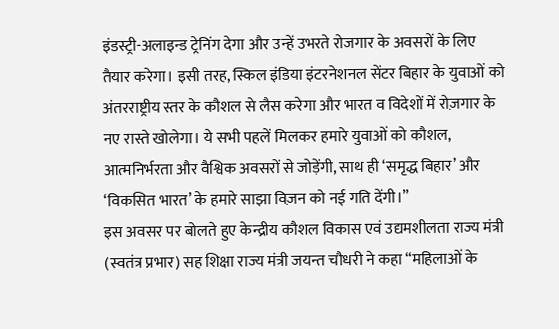इंडस्ट्री-अलाइन्ड ट्रेनिंग देगा और उन्हें उभरते रोजगार के अवसरों के लिए तैयार करेगा। इसी तरह, स्किल इंडिया इंटरनेशनल सेंटर बिहार के युवाओं को अंतरराष्ट्रीय स्तर के कौशल से लैस करेगा और भारत व विदेशों में रोज़गार के नए रास्ते खोलेगा। ये सभी पहलें मिलकर हमारे युवाओं को कौशल, आत्मनिर्भरता और वैश्विक अवसरों से जोड़ेंगी, साथ ही ‘समृद्ध बिहार’ और ‘विकसित भारत’ के हमारे साझा विज़न को नई गति देंगी।”
इस अवसर पर बोलते हुए केन्द्रीय कौशल विकास एवं उद्यमशीलता राज्य मंत्री (स्वतंत्र प्रभार) सह शिक्षा राज्य मंत्री जयन्त चौधरी ने कहा “महिलाओं के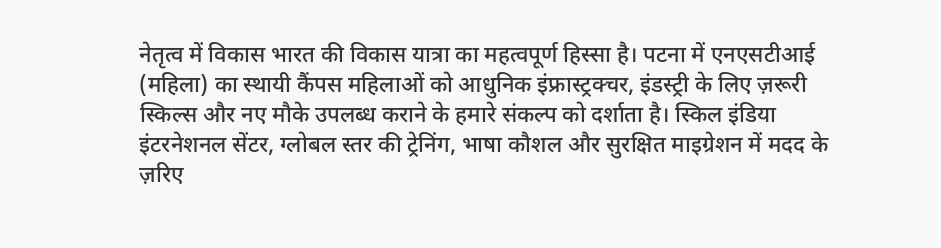नेतृत्व में विकास भारत की विकास यात्रा का महत्वपूर्ण हिस्सा है। पटना में एनएसटीआई (महिला) का स्थायी कैंपस महिलाओं को आधुनिक इंफ्रास्ट्रक्चर, इंडस्ट्री के लिए ज़रूरी स्किल्स और नए मौके उपलब्ध कराने के हमारे संकल्प को दर्शाता है। स्किल इंडिया इंटरनेशनल सेंटर, ग्लोबल स्तर की ट्रेनिंग, भाषा कौशल और सुरक्षित माइग्रेशन में मदद के ज़रिए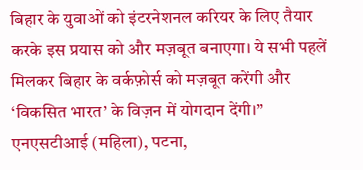बिहार के युवाओं को इंटरनेशनल करियर के लिए तैयार करके इस प्रयास को और मज़बूत बनाएगा। ये सभी पहलें मिलकर बिहार के वर्कफ़ोर्स को मज़बूत करेंगी और ‘विकसित भारत’ के विज़न में योगदान देंगी।”
एनएसटीआई (महिला), पटना,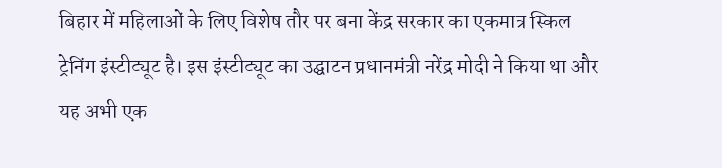बिहार में महिलाओं के लिए विशेष तौर पर बना केंद्र सरकार का एकमात्र स्किल ट्रेनिंग इंस्टीट्यूट है। इस इंस्टीट्यूट का उद्घाटन प्रधानमंत्री नरेंद्र मोदी ने किया था और यह अभी एक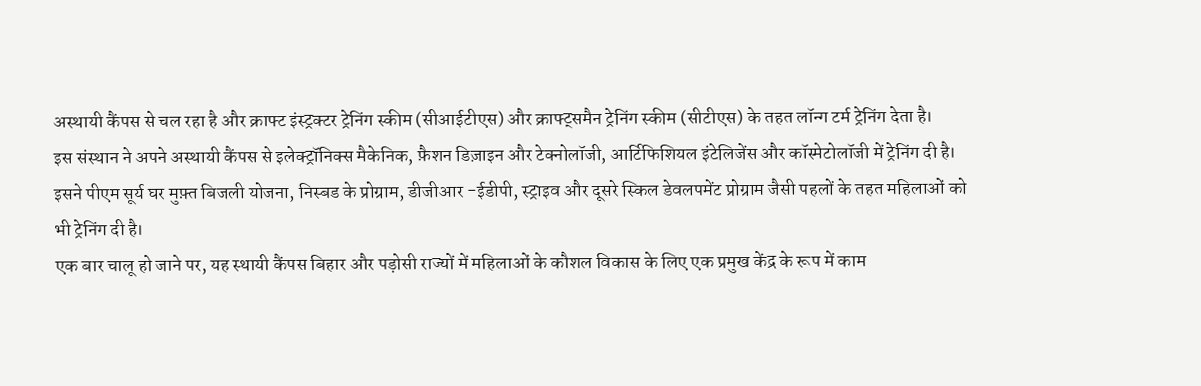अस्थायी कैंपस से चल रहा है और क्राफ्ट इंस्ट्रक्टर ट्रेनिंग स्कीम (सीआईटीएस) और क्राफ्ट्समैन ट्रेनिंग स्कीम (सीटीएस) के तहत लॉन्ग टर्म ट्रेनिंग देता है।
इस संस्थान ने अपने अस्थायी कैंपस से इलेक्ट्रॉनिक्स मैकेनिक, फ़ैशन डिज़ाइन और टेक्नोलॉजी, आर्टिफिशियल इंटेलिजेंस और कॉस्मेटोलॉजी में ट्रेनिंग दी है। इसने पीएम सूर्य घर मुफ़्त बिजली योजना, निस्बड के प्रोग्राम, डीजीआर -ईडीपी, स्ट्राइव और दूसरे स्किल डेवलपमेंट प्रोग्राम जैसी पहलों के तहत महिलाओं को भी ट्रेनिंग दी है।
एक बार चालू हो जाने पर, यह स्थायी कैंपस बिहार और पड़ोसी राज्यों में महिलाओं के कौशल विकास के लिए एक प्रमुख केंद्र के रूप में काम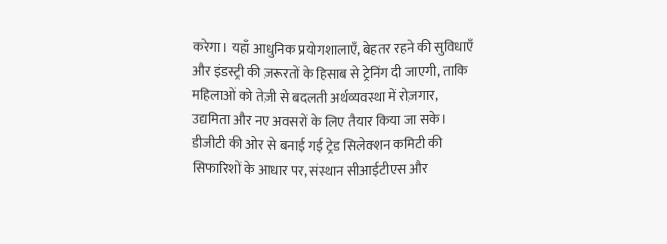करेगा। यहाँ आधुनिक प्रयोगशालाएँ, बेहतर रहने की सुविधाएँ और इंडस्ट्री की ज़रूरतों के हिसाब से ट्रेनिंग दी जाएगी, ताकि महिलाओं को तेज़ी से बदलती अर्थव्यवस्था में रोज़गार, उद्यमिता और नए अवसरों के लिए तैयार किया जा सके।
डीजीटी की ओर से बनाई गई ट्रेड सिलेक्शन कमिटी की सिफारिशों के आधार पर, संस्थान सीआईटीएस और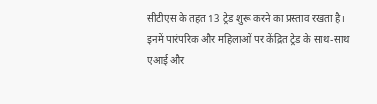सीटीएस के तहत 13 ट्रेड शुरू करने का प्रस्ताव रखता है। इनमें पारंपरिक और महिलाओं पर केंद्रित ट्रेड के साथ-साथ एआई और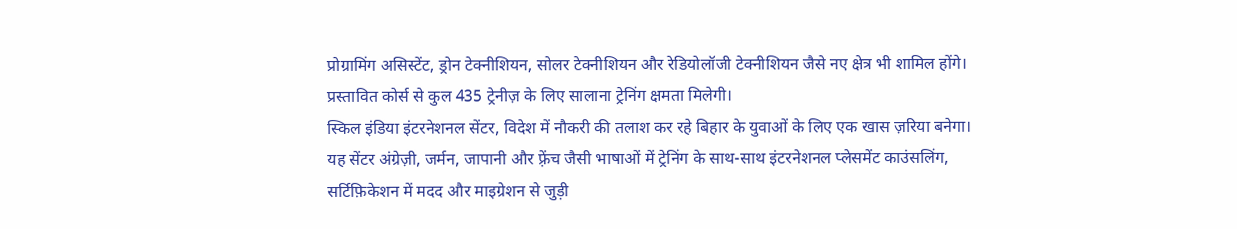प्रोग्रामिंग असिस्टेंट, ड्रोन टेक्नीशियन, सोलर टेक्नीशियन और रेडियोलॉजी टेक्नीशियन जैसे नए क्षेत्र भी शामिल होंगे। प्रस्तावित कोर्स से कुल 435 ट्रेनीज़ के लिए सालाना ट्रेनिंग क्षमता मिलेगी।
स्किल इंडिया इंटरनेशनल सेंटर, विदेश में नौकरी की तलाश कर रहे बिहार के युवाओं के लिए एक खास ज़रिया बनेगा। यह सेंटर अंग्रेज़ी, जर्मन, जापानी और फ़्रेंच जैसी भाषाओं में ट्रेनिंग के साथ-साथ इंटरनेशनल प्लेसमेंट काउंसलिंग, सर्टिफ़िकेशन में मदद और माइग्रेशन से जुड़ी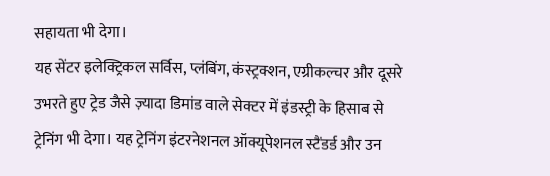सहायता भी देगा।
यह सेंटर इलेक्ट्रिकल सर्विस, प्लंबिंग, कंस्ट्रक्शन, एग्रीकल्चर और दूसरे उभरते हुए ट्रेड जैसे ज़्यादा डिमांड वाले सेक्टर में इंडस्ट्री के हिसाब से ट्रेनिंग भी देगा। यह ट्रेनिंग इंटरनेशनल ऑक्यूपेशनल स्टैंडर्ड और उन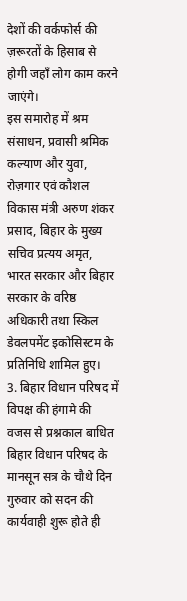देशों की वर्कफोर्स की ज़रूरतों के हिसाब से होगी जहाँ लोग काम करने जाएंगे।
इस समारोह में श्रम संसाधन, प्रवासी श्रमिक कल्याण और युवा, रोज़गार एवं कौशल विकास मंत्री अरुण शंकर प्रसाद, बिहार के मुख्य सचिव प्रत्यय अमृत, भारत सरकार और बिहार सरकार के वरिष्ठ अधिकारी तथा स्किल डेवलपमेंट इकोसिस्टम के प्रतिनिधि शामिल हुए।
3. बिहार विधान परिषद में विपक्ष की हंगामे की वजस से प्रश्नकाल बाधित
बिहार विधान परिषद के मानसून सत्र के चौथे दिन गुरुवार को सदन की कार्यवाही शुरू होते ही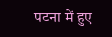पटना में हुए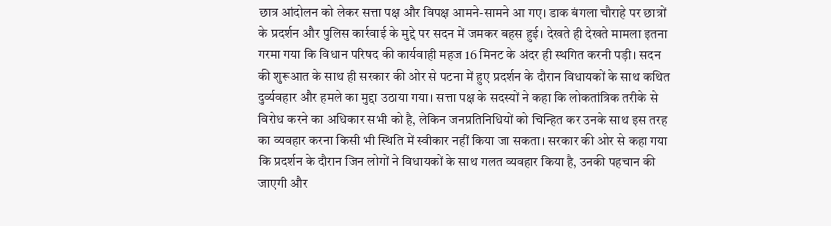छात्र आंदोलन को लेकर सत्ता पक्ष और विपक्ष आमने-सामने आ गए। डाक बंगला चौराहे पर छात्रों के प्रदर्शन और पुलिस कार्रवाई के मुद्दे पर सदन में जमकर बहस हुई। देखते ही देखते मामला इतना गरमा गया कि विधान परिषद की कार्यवाही महज 16 मिनट के अंदर ही स्थगित करनी पड़ी। सदन की शुरूआत के साथ ही सरकार की ओर से पटना में हुए प्रदर्शन के दौरान विधायकों के साथ कथित दुर्व्यवहार और हमले का मुद्दा उठाया गया। सत्ता पक्ष के सदस्यों ने कहा कि लोकतांत्रिक तरीके से विरोध करने का अधिकार सभी को है, लेकिन जनप्रतिनिधियों को चिन्हित कर उनके साथ इस तरह का व्यवहार करना किसी भी स्थिति में स्वीकार नहीं किया जा सकता। सरकार की ओर से कहा गया कि प्रदर्शन के दौरान जिन लोगों ने विधायकों के साथ गलत व्यवहार किया है, उनकी पहचान की जाएगी और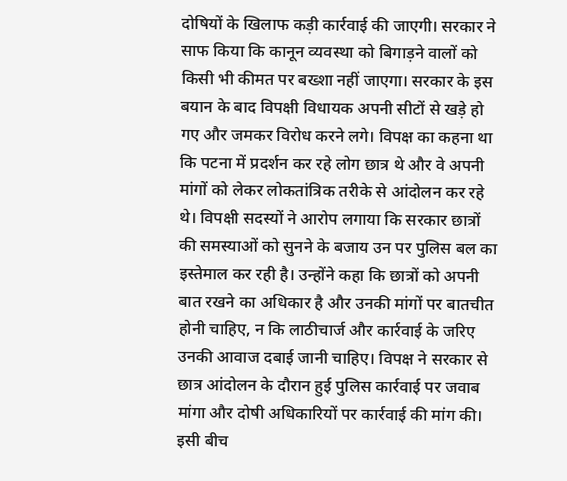दोषियों के खिलाफ कड़ी कार्रवाई की जाएगी। सरकार ने साफ किया कि कानून व्यवस्था को बिगाड़ने वालों को किसी भी कीमत पर बख्शा नहीं जाएगा। सरकार के इस बयान के बाद विपक्षी विधायक अपनी सीटों से खड़े हो गए और जमकर विरोध करने लगे। विपक्ष का कहना था कि पटना में प्रदर्शन कर रहे लोग छात्र थे और वे अपनी मांगों को लेकर लोकतांत्रिक तरीके से आंदोलन कर रहे थे। विपक्षी सदस्यों ने आरोप लगाया कि सरकार छात्रों की समस्याओं को सुनने के बजाय उन पर पुलिस बल का इस्तेमाल कर रही है। उन्होंने कहा कि छात्रों को अपनी बात रखने का अधिकार है और उनकी मांगों पर बातचीत होनी चाहिए, न कि लाठीचार्ज और कार्रवाई के जरिए उनकी आवाज दबाई जानी चाहिए। विपक्ष ने सरकार से छात्र आंदोलन के दौरान हुई पुलिस कार्रवाई पर जवाब मांगा और दोषी अधिकारियों पर कार्रवाई की मांग की। इसी बीच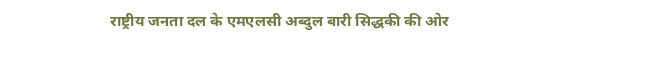राष्ट्रीय जनता दल के एमएलसी अब्दुल बारी सिद्धकी की ओर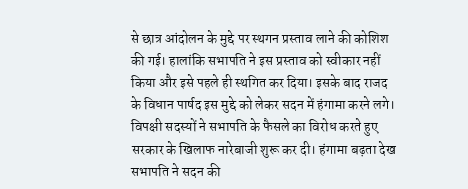से छात्र आंदोलन के मुद्दे पर स्थगन प्रस्ताव लाने की कोशिश की गई। हालांकि सभापति ने इस प्रस्ताव को स्वीकार नहीं किया और इसे पहले ही स्थगित कर दिया। इसके बाद राजद के विधान पार्षद इस मुद्दे को लेकर सदन में हंगामा करने लगे। विपक्षी सदस्यों ने सभापति के फैसले का विरोध करते हुए सरकार के खिलाफ नारेबाजी शुरू कर दी। हंगामा बढ़ता देख सभापति ने सदन की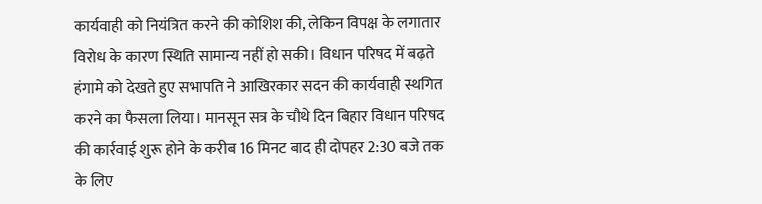कार्यवाही को नियंत्रित करने की कोशिश की, लेकिन विपक्ष के लगातार विरोध के कारण स्थिति सामान्य नहीं हो सकी। विधान परिषद में बढ़ते हंगामे को देखते हुए सभापति ने आखिरकार सदन की कार्यवाही स्थगित करने का फैसला लिया। मानसून सत्र के चौथे दिन बिहार विधान परिषद की कार्रवाई शुरू होने के करीब 16 मिनट बाद ही दोपहर 2:30 बजे तक के लिए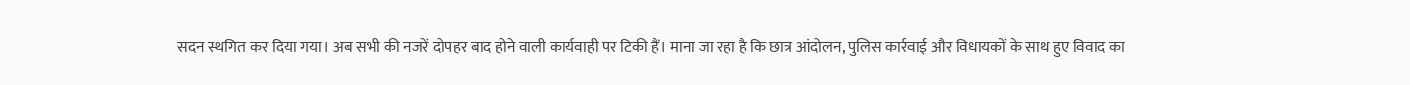सदन स्थगित कर दिया गया। अब सभी की नजरें दोपहर बाद होने वाली कार्यवाही पर टिकी हैं। माना जा रहा है कि छात्र आंदोलन, पुलिस कार्रवाई और विधायकों के साथ हुए विवाद का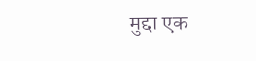मुद्दा एक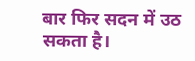बार फिर सदन में उठ सकता है।